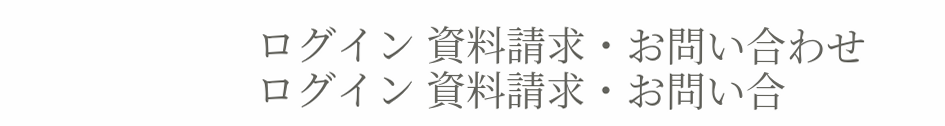ログイン 資料請求・お問い合わせ
ログイン 資料請求・お問い合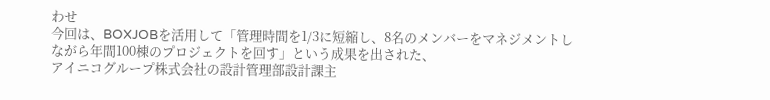わせ
今回は、BOXJOBを活用して「管理時間を1/3に短縮し、8名のメンバーをマネジメントしながら年間100棟のプロジェクトを回す」という成果を出された、
アイニコグループ株式会社の設計管理部設計課主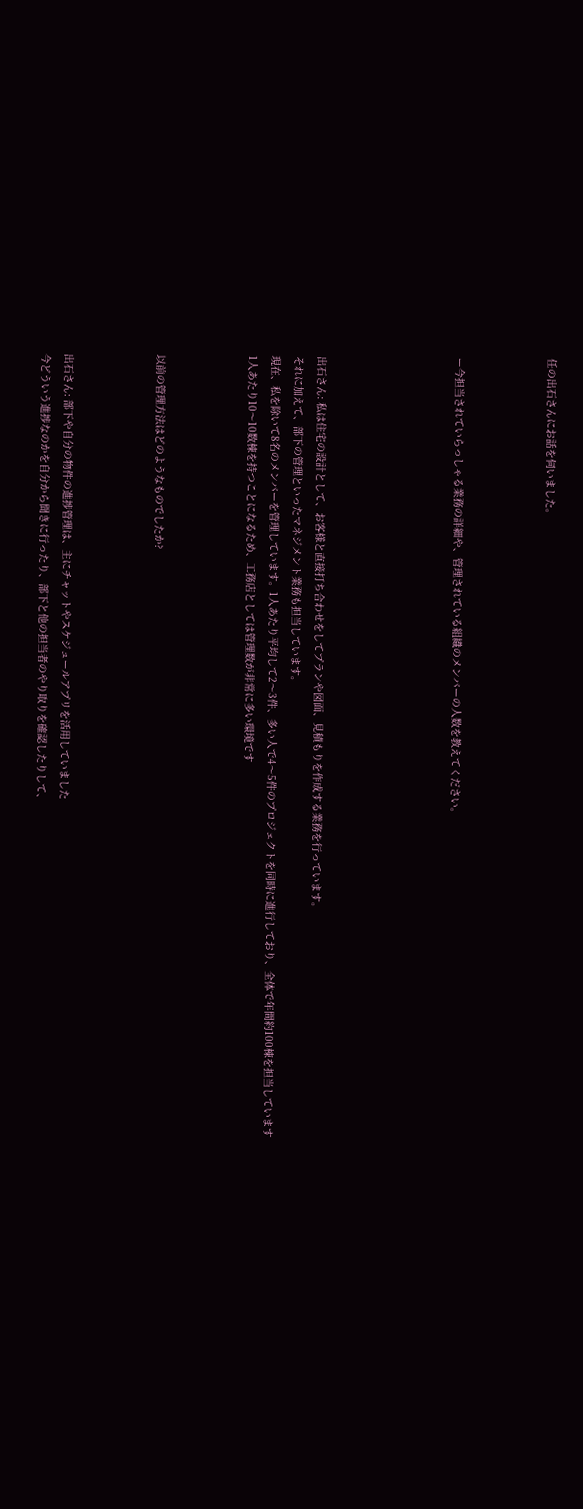任の出石さんにお話を伺いました。



ー今担当されていらっしゃる業務の詳細や、管理されている組織のメンバーの人数を教えてください。





出石さん: 私は住宅の設計として、お客様と直接打ち合わせをしてプランや図面、見積もりを作成する業務を行っています。
それに加えて、部下の管理といったマネジメント業務も担当しています。
現在、私を除いて8名のメンバーを管理しています。1人あたり平均して2〜3件、多い人で4〜5件のプロジェクトを同時に進行しており、全体で年間約100棟を担当しています
1人あたり10〜10数棟を持つことになるため、工務店としては管理数が非常に多い環境です



以前の管理方法はどのようなものでしたか?



出石さん: 部下や自分の物件の進捗管理は、主にチャットやスケジュールアプリを活用していました
今どういう進捗なのかを自分から聞きに行ったり、部下と他の担当者のやり取りを確認したりして、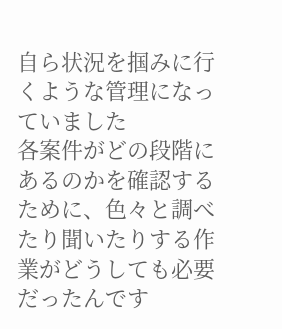自ら状況を掴みに行くような管理になっていました
各案件がどの段階にあるのかを確認するために、色々と調べたり聞いたりする作業がどうしても必要だったんです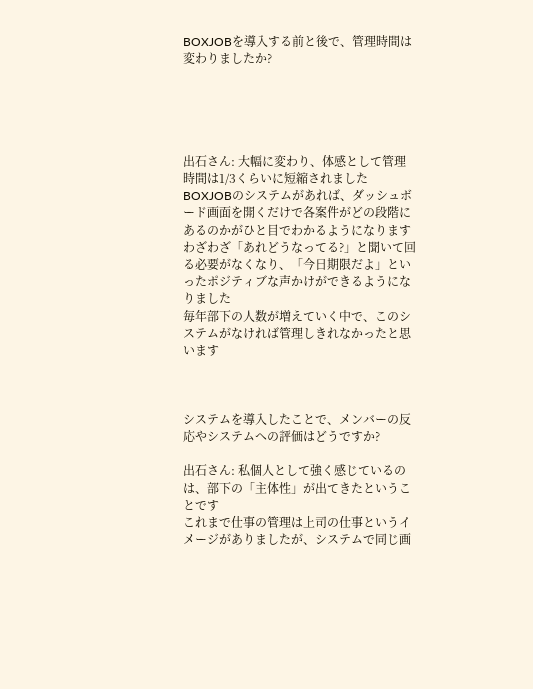BOXJOBを導入する前と後で、管理時間は変わりましたか?





出石さん: 大幅に変わり、体感として管理時間は1/3くらいに短縮されました
BOXJOBのシステムがあれば、ダッシュボード画面を開くだけで各案件がどの段階にあるのかがひと目でわかるようになります
わざわざ「あれどうなってる?」と聞いて回る必要がなくなり、「今日期限だよ」といったポジティブな声かけができるようになりました
毎年部下の人数が増えていく中で、このシステムがなければ管理しきれなかったと思います



システムを導入したことで、メンバーの反応やシステムへの評価はどうですか?

出石さん: 私個人として強く感じているのは、部下の「主体性」が出てきたということです
これまで仕事の管理は上司の仕事というイメージがありましたが、システムで同じ画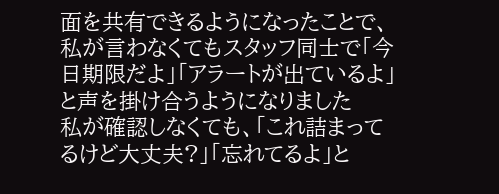面を共有できるようになったことで、
私が言わなくてもスタッフ同士で「今日期限だよ」「アラートが出ているよ」と声を掛け合うようになりました
私が確認しなくても、「これ詰まってるけど大丈夫?」「忘れてるよ」と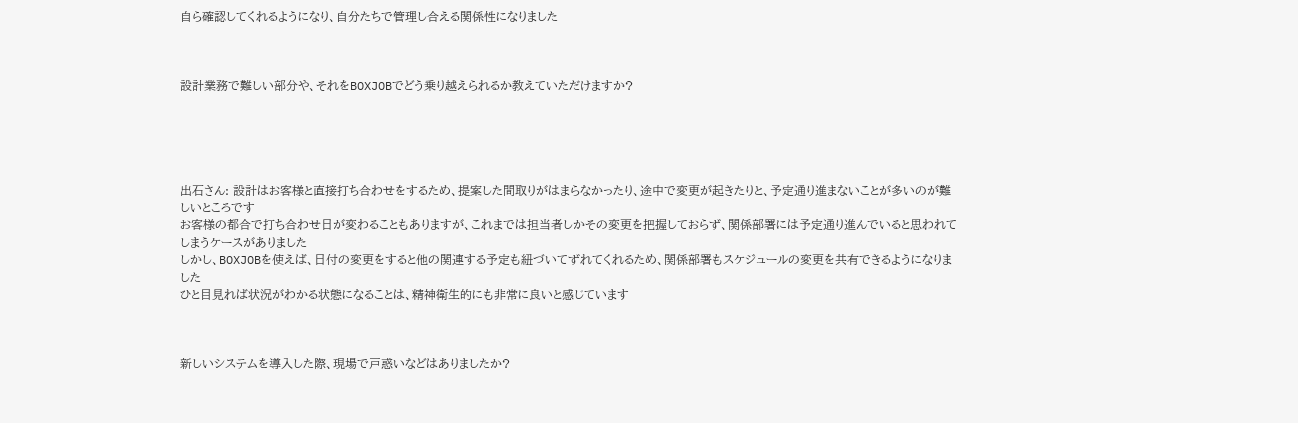自ら確認してくれるようになり、自分たちで管理し合える関係性になりました



設計業務で難しい部分や、それをBOXJOBでどう乗り越えられるか教えていただけますか?





出石さん: 設計はお客様と直接打ち合わせをするため、提案した間取りがはまらなかったり、途中で変更が起きたりと、予定通り進まないことが多いのが難しいところです
お客様の都合で打ち合わせ日が変わることもありますが、これまでは担当者しかその変更を把握しておらず、関係部署には予定通り進んでいると思われてしまうケースがありました
しかし、BOXJOBを使えば、日付の変更をすると他の関連する予定も紐づいてずれてくれるため、関係部署もスケジュールの変更を共有できるようになりました
ひと目見れば状況がわかる状態になることは、精神衛生的にも非常に良いと感じています



新しいシステムを導入した際、現場で戸惑いなどはありましたか?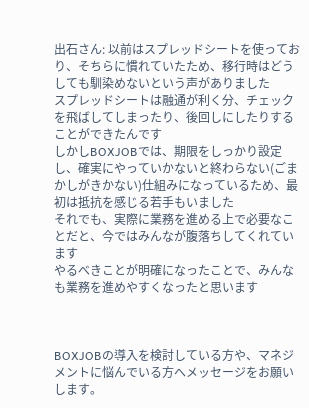出石さん: 以前はスプレッドシートを使っており、そちらに慣れていたため、移行時はどうしても馴染めないという声がありました
スプレッドシートは融通が利く分、チェックを飛ばしてしまったり、後回しにしたりすることができたんです
しかしBOXJOBでは、期限をしっかり設定し、確実にやっていかないと終わらない(ごまかしがきかない)仕組みになっているため、最初は抵抗を感じる若手もいました
それでも、実際に業務を進める上で必要なことだと、今ではみんなが腹落ちしてくれています
やるべきことが明確になったことで、みんなも業務を進めやすくなったと思います



BOXJOBの導入を検討している方や、マネジメントに悩んでいる方へメッセージをお願いします。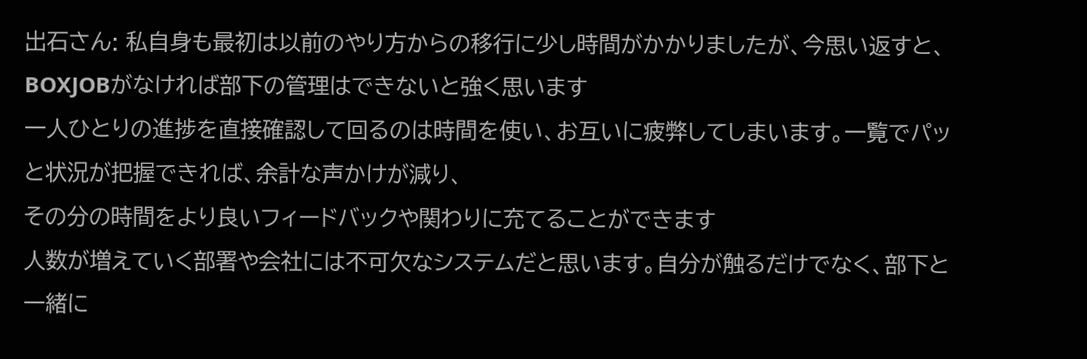出石さん: 私自身も最初は以前のやり方からの移行に少し時間がかかりましたが、今思い返すと、BOXJOBがなければ部下の管理はできないと強く思います
一人ひとりの進捗を直接確認して回るのは時間を使い、お互いに疲弊してしまいます。一覧でパッと状況が把握できれば、余計な声かけが減り、
その分の時間をより良いフィードバックや関わりに充てることができます
人数が増えていく部署や会社には不可欠なシステムだと思います。自分が触るだけでなく、部下と一緒に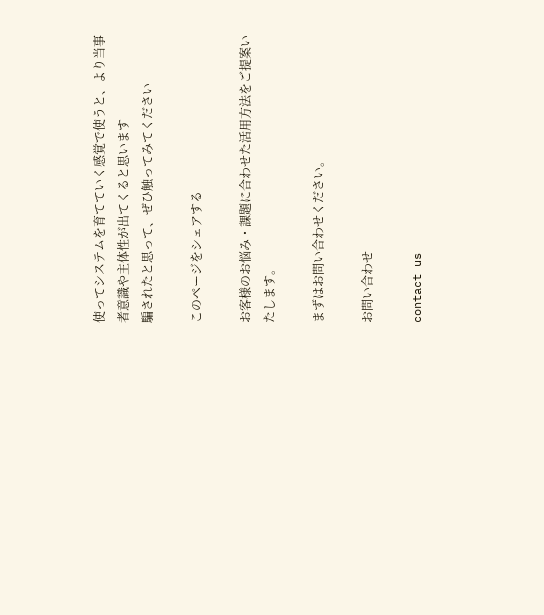使ってシステムを育てていく感覚で使うと、より当事者意識や主体性が出てくると思います
騙されたと思って、ぜひ触ってみてください

このページをシェアする

お客様のお悩み・課題に合わせた活用方法をご提案いたします。

まずはお問い合わせください。

お問い合わせ

contact us